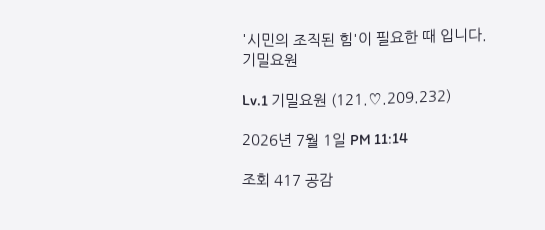'시민의 조직된 힘'이 필요한 때 입니다.
기밀요원

Lv.1 기밀요원 (121.♡.209.232)

2026년 7월 1일 PM 11:14

조회 417 공감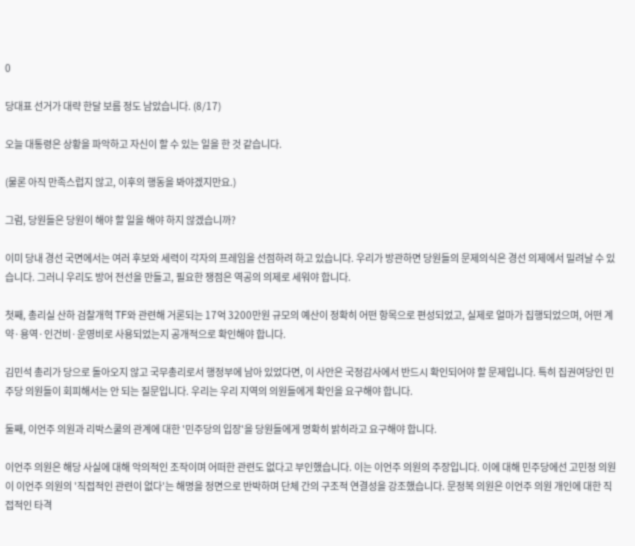0

당대표 선거가 대략 한달 보름 정도 남았습니다. (8/17)

오늘 대통령은 상황을 파악하고 자신이 할 수 있는 일을 한 것 같습니다.

(물론 아직 만족스럽지 않고, 이후의 행동을 봐야겠지만요.)

그럼, 당원들은 당원이 해야 할 일을 해야 하지 않겠습니까?

이미 당내 경선 국면에서는 여러 후보와 세력이 각자의 프레임을 선점하려 하고 있습니다. 우리가 방관하면 당원들의 문제의식은 경선 의제에서 밀려날 수 있습니다. 그러니 우리도 방어 전선을 만들고, 필요한 쟁점은 역공의 의제로 세워야 합니다.

첫째, 총리실 산하 검찰개혁 TF와 관련해 거론되는 17억 3200만원 규모의 예산이 정확히 어떤 항목으로 편성되었고, 실제로 얼마가 집행되었으며, 어떤 계약·용역·인건비·운영비로 사용되었는지 공개적으로 확인해야 합니다.

김민석 총리가 당으로 돌아오지 않고 국무총리로서 행정부에 남아 있었다면, 이 사안은 국정감사에서 반드시 확인되어야 할 문제입니다. 특히 집권여당인 민주당 의원들이 회피해서는 안 되는 질문입니다. 우리는 우리 지역의 의원들에게 확인을 요구해야 합니다.

둘째, 이언주 의원과 리박스쿨의 관계에 대한 '민주당의 입장'을 당원들에게 명확히 밝히라고 요구해야 합니다.

이언주 의원은 해당 사실에 대해 악의적인 조작이며 어떠한 관련도 없다고 부인했습니다. 이는 이언주 의원의 주장입니다. 이에 대해 민주당에선 고민정 의원이 이언주 의원의 '직접적인 관련이 없다'는 해명을 정면으로 반박하며 단체 간의 구조적 연결성을 강조했습니다. 문정복 의원은 이언주 의원 개인에 대한 직접적인 타격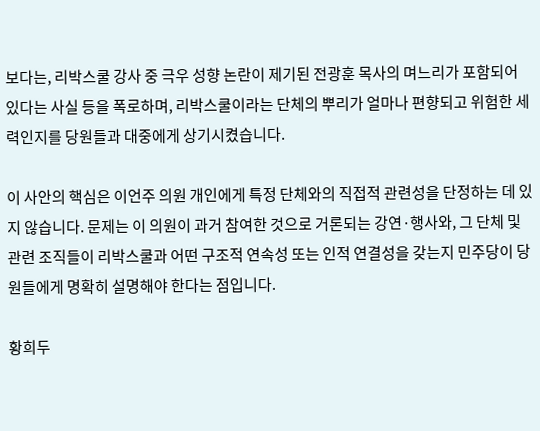보다는, 리박스쿨 강사 중 극우 성향 논란이 제기된 전광훈 목사의 며느리가 포함되어 있다는 사실 등을 폭로하며, 리박스쿨이라는 단체의 뿌리가 얼마나 편향되고 위험한 세력인지를 당원들과 대중에게 상기시켰습니다.

이 사안의 핵심은 이언주 의원 개인에게 특정 단체와의 직접적 관련성을 단정하는 데 있지 않습니다. 문제는 이 의원이 과거 참여한 것으로 거론되는 강연·행사와, 그 단체 및 관련 조직들이 리박스쿨과 어떤 구조적 연속성 또는 인적 연결성을 갖는지 민주당이 당원들에게 명확히 설명해야 한다는 점입니다.

황희두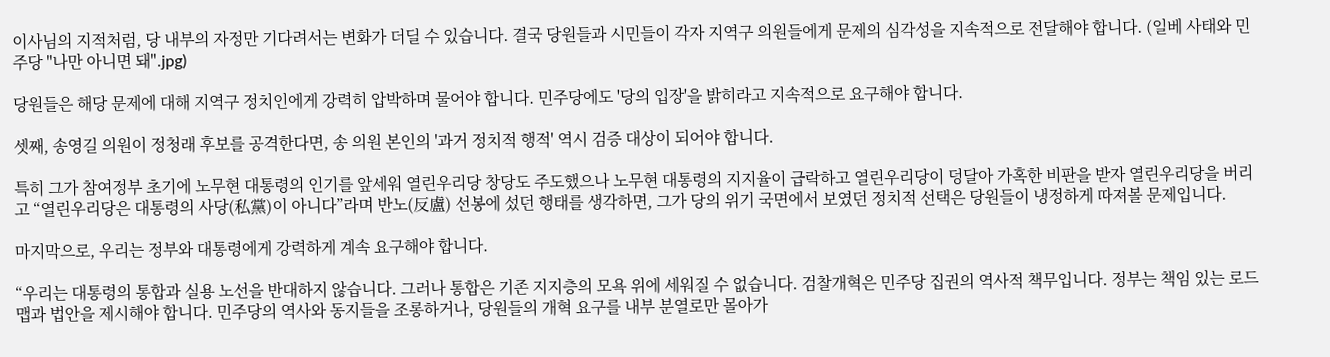이사님의 지적처럼, 당 내부의 자정만 기다려서는 변화가 더딜 수 있습니다. 결국 당원들과 시민들이 각자 지역구 의원들에게 문제의 심각성을 지속적으로 전달해야 합니다. (일베 사태와 민주당 "나만 아니면 돼".jpg)

당원들은 해당 문제에 대해 지역구 정치인에게 강력히 압박하며 물어야 합니다. 민주당에도 '당의 입장'을 밝히라고 지속적으로 요구해야 합니다.

셋째, 송영길 의원이 정청래 후보를 공격한다면, 송 의원 본인의 '과거 정치적 행적' 역시 검증 대상이 되어야 합니다.

특히 그가 참여정부 초기에 노무현 대통령의 인기를 앞세워 열린우리당 창당도 주도했으나 노무현 대통령의 지지율이 급락하고 열린우리당이 덩달아 가혹한 비판을 받자 열린우리당을 버리고 “열린우리당은 대통령의 사당(私黨)이 아니다”라며 반노(反盧) 선봉에 섰던 행태를 생각하면, 그가 당의 위기 국면에서 보였던 정치적 선택은 당원들이 냉정하게 따져볼 문제입니다.

마지막으로, 우리는 정부와 대통령에게 강력하게 계속 요구해야 합니다.

“우리는 대통령의 통합과 실용 노선을 반대하지 않습니다. 그러나 통합은 기존 지지층의 모욕 위에 세워질 수 없습니다. 검찰개혁은 민주당 집권의 역사적 책무입니다. 정부는 책임 있는 로드맵과 법안을 제시해야 합니다. 민주당의 역사와 동지들을 조롱하거나, 당원들의 개혁 요구를 내부 분열로만 몰아가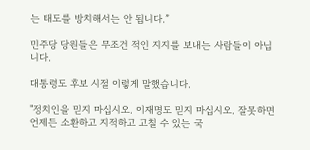는 태도를 방치해서는 안 됩니다.”

민주당 당원들은 무조건 적인 지지를 보내는 사람들이 아닙니다.

대통령도 후보 시절 이렇게 말했습니다.

"정치인을 믿지 마십시오. 이재명도 믿지 마십시오. 잘못하면 언제든 소환하고 지적하고 고칠 수 있는 국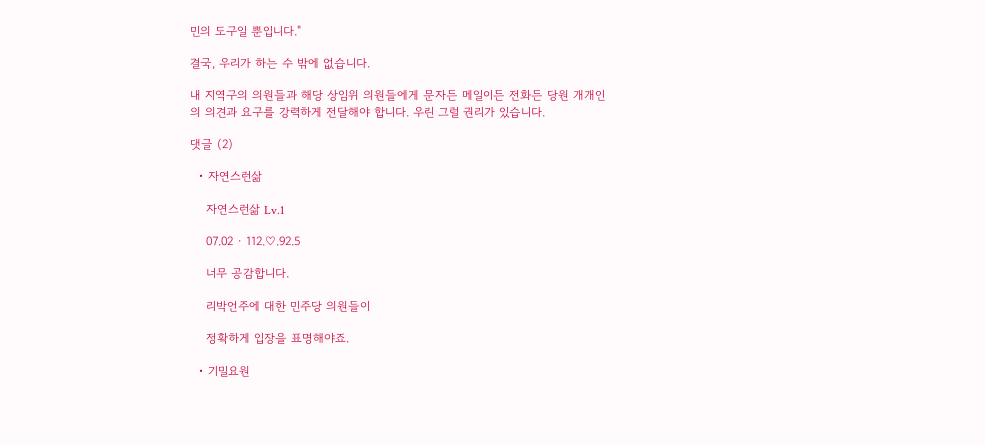민의 도구일 뿐입니다."

결국, 우리가 하는 수 밖에 없습니다.

내 지역구의 의원들과 해당 상임위 의원들에게 문자든 메일이든 전화든 당원 개개인의 의견과 요구를 강력하게 전달해야 합니다. 우린 그럴 권리가 있습니다.

댓글 (2)

  • 자연스런삶

    자연스런삶 Lv.1

    07.02 · 112.♡.92.5

    너무 공감합니다.

    리박언주에 대한 민주당 의원들이

    정확하게 입장을 표명해야죠.

  • 기밀요원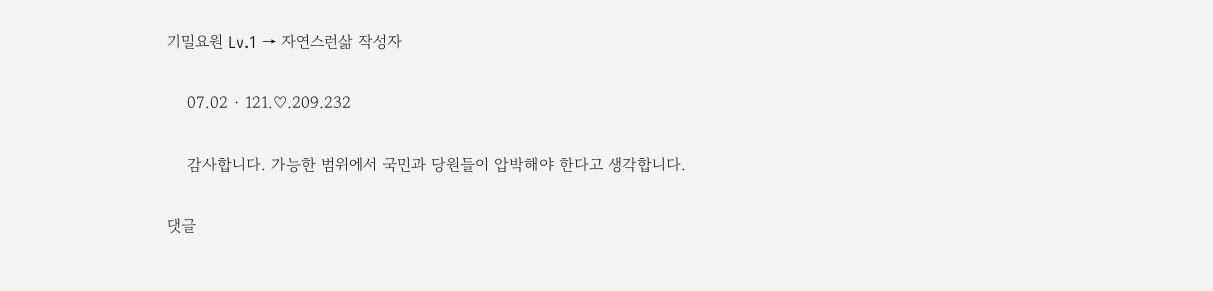기밀요원 Lv.1 → 자연스런삶 작성자

    07.02 · 121.♡.209.232

    감사합니다. 가능한 범위에서 국민과 당원들이 압박해야 한다고 생각합니다.

댓글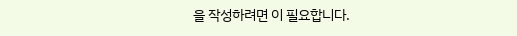을 작성하려면 이 필요합니다.